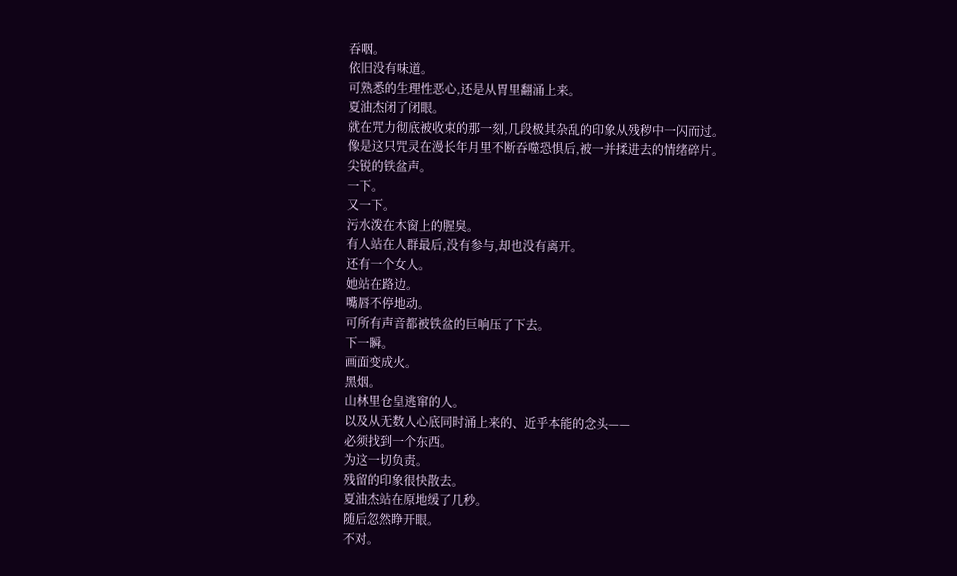吞咽。
依旧没有味道。
可熟悉的生理性恶心,还是从胃里翻涌上来。
夏油杰闭了闭眼。
就在咒力彻底被收束的那一刻,几段极其杂乱的印象从残秽中一闪而过。
像是这只咒灵在漫长年月里不断吞噬恐惧后,被一并揉进去的情绪碎片。
尖锐的铁盆声。
一下。
又一下。
污水泼在木窗上的腥臭。
有人站在人群最后,没有参与,却也没有离开。
还有一个女人。
她站在路边。
嘴唇不停地动。
可所有声音都被铁盆的巨响压了下去。
下一瞬。
画面变成火。
黑烟。
山林里仓皇逃窜的人。
以及从无数人心底同时涌上来的、近乎本能的念头——
必须找到一个东西。
为这一切负责。
残留的印象很快散去。
夏油杰站在原地缓了几秒。
随后忽然睁开眼。
不对。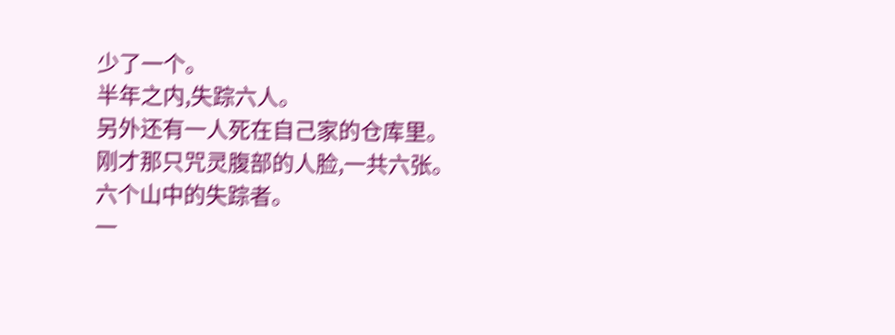少了一个。
半年之内,失踪六人。
另外还有一人死在自己家的仓库里。
刚才那只咒灵腹部的人脸,一共六张。
六个山中的失踪者。
一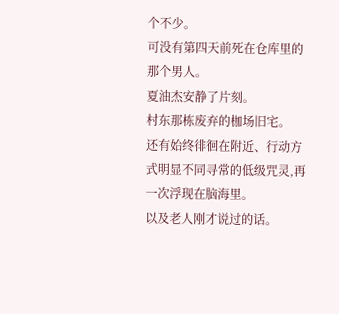个不少。
可没有第四天前死在仓库里的那个男人。
夏油杰安静了片刻。
村东那栋废弃的枷场旧宅。
还有始终徘徊在附近、行动方式明显不同寻常的低级咒灵,再一次浮现在脑海里。
以及老人刚才说过的话。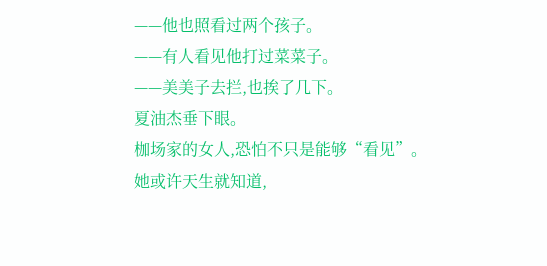——他也照看过两个孩子。
——有人看见他打过菜菜子。
——美美子去拦,也挨了几下。
夏油杰垂下眼。
枷场家的女人,恐怕不只是能够“看见”。
她或许天生就知道,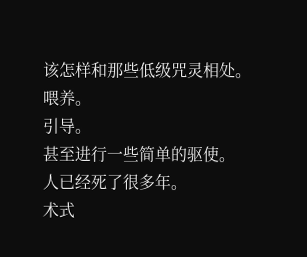该怎样和那些低级咒灵相处。
喂养。
引导。
甚至进行一些简单的驱使。
人已经死了很多年。
术式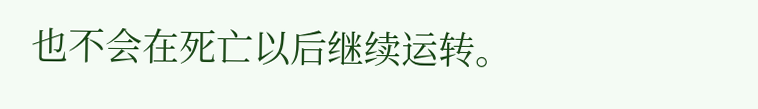也不会在死亡以后继续运转。